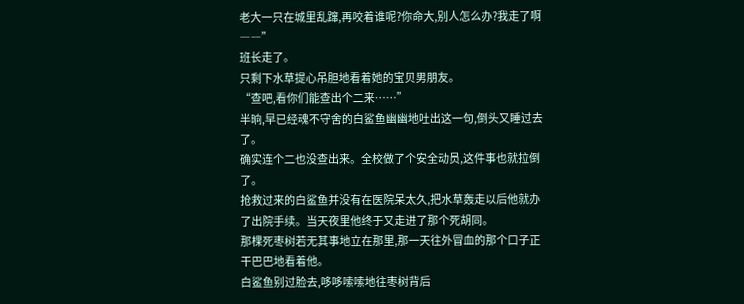老大一只在城里乱蹿,再咬着谁呢?你命大,别人怎么办?我走了啊――”
班长走了。
只剩下水草提心吊胆地看着她的宝贝男朋友。
“查吧,看你们能查出个二来……”
半晌,早已经魂不守舍的白鲨鱼幽幽地吐出这一句,倒头又睡过去了。
确实连个二也没查出来。全校做了个安全动员,这件事也就拉倒了。
抢救过来的白鲨鱼并没有在医院呆太久,把水草轰走以后他就办了出院手续。当天夜里他终于又走进了那个死胡同。
那棵死枣树若无其事地立在那里,那一天往外冒血的那个口子正干巴巴地看着他。
白鲨鱼别过脸去,哆哆嗦嗦地往枣树背后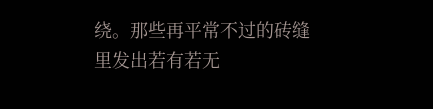绕。那些再平常不过的砖缝里发出若有若无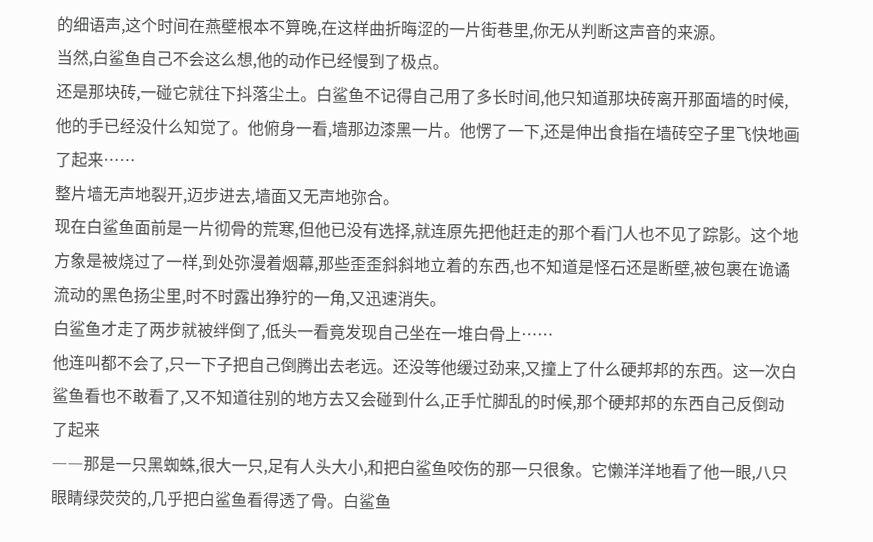的细语声,这个时间在燕壁根本不算晚,在这样曲折晦涩的一片街巷里,你无从判断这声音的来源。
当然,白鲨鱼自己不会这么想,他的动作已经慢到了极点。
还是那块砖,一碰它就往下抖落尘土。白鲨鱼不记得自己用了多长时间,他只知道那块砖离开那面墙的时候,他的手已经没什么知觉了。他俯身一看,墙那边漆黑一片。他愣了一下,还是伸出食指在墙砖空子里飞快地画了起来……
整片墙无声地裂开,迈步进去,墙面又无声地弥合。
现在白鲨鱼面前是一片彻骨的荒寒,但他已没有选择,就连原先把他赶走的那个看门人也不见了踪影。这个地方象是被烧过了一样,到处弥漫着烟幕,那些歪歪斜斜地立着的东西,也不知道是怪石还是断壁,被包裹在诡谲流动的黑色扬尘里,时不时露出狰狞的一角,又迅速消失。
白鲨鱼才走了两步就被绊倒了,低头一看竟发现自己坐在一堆白骨上……
他连叫都不会了,只一下子把自己倒腾出去老远。还没等他缓过劲来,又撞上了什么硬邦邦的东西。这一次白鲨鱼看也不敢看了,又不知道往别的地方去又会碰到什么,正手忙脚乱的时候,那个硬邦邦的东西自己反倒动了起来
――那是一只黑蜘蛛,很大一只,足有人头大小,和把白鲨鱼咬伤的那一只很象。它懒洋洋地看了他一眼,八只眼睛绿荧荧的,几乎把白鲨鱼看得透了骨。白鲨鱼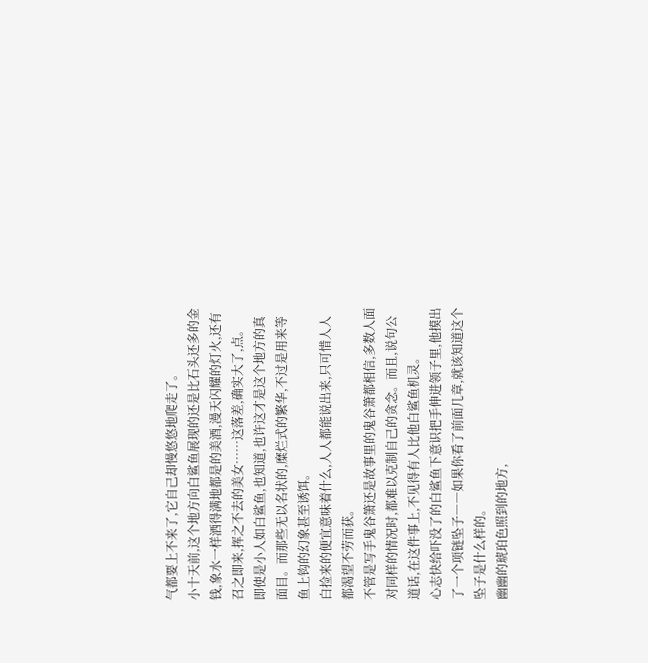气都要上不来了,它自己却慢悠悠地爬走了。
小十天前,这个地方向白鲨鱼展现的还是比石头还多的金钱,象水一样洒得满地都是的美酒,漫天闪耀的灯火,还有召之即来,挥之不去的美女……这落差,确实大了,点。
即使是小人如白鲨鱼,也知道,也许这才是这个地方的真面目。而那些无以名状的,糜烂式的繁华,不过是用来等鱼上钩的幻象甚至诱饵。
白捡来的便宜意味着什么,人人都能说出来,只可惜人人都渴望不劳而获。
不管是写手鬼谷箫还是故事里的鬼谷箫都相信,多数人面对同样的情况时,都难以克制自己的贪念。而且,说句公道话,在这件事上,不见得有人比他白鲨鱼机灵。
心志快给吓没了的白鲨鱼下意识把手伸进领子里,他摸出了一个项链坠子――如果你看了前面几章,就该知道这个坠子是什么样的。
幽幽的琥珀色照到的地方,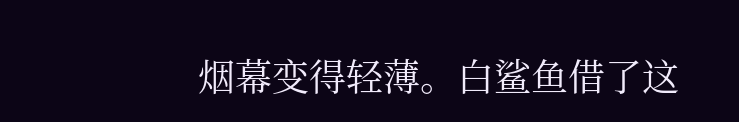烟幕变得轻薄。白鲨鱼借了这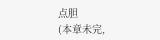点胆
(本章未完,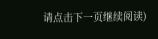请点击下一页继续阅读)